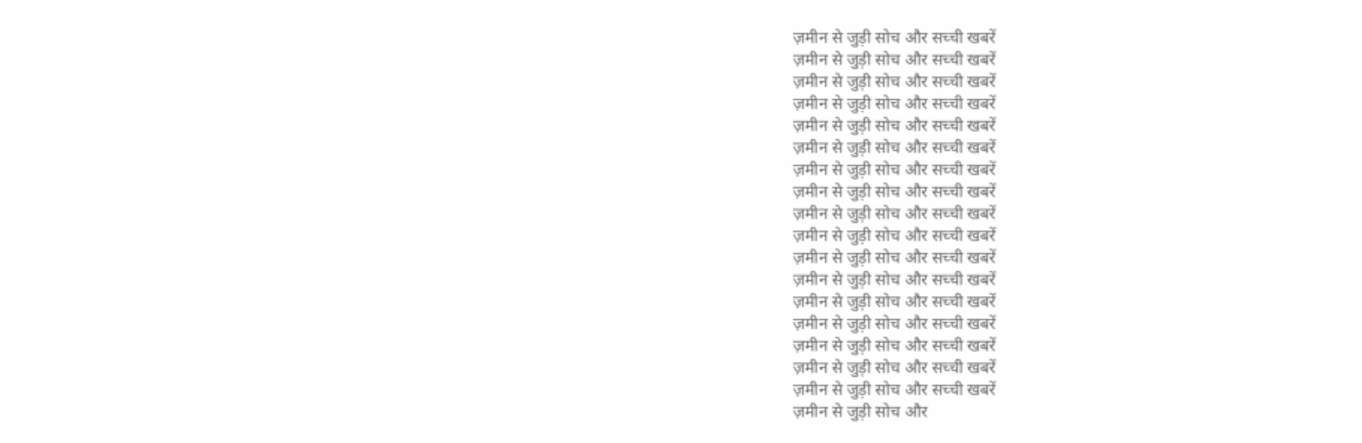ज़मीन से जुड़ी सोच और सच्ची खबरें
ज़मीन से जुड़ी सोच और सच्ची खबरें
ज़मीन से जुड़ी सोच और सच्ची खबरें
ज़मीन से जुड़ी सोच और सच्ची खबरें
ज़मीन से जुड़ी सोच और सच्ची खबरें
ज़मीन से जुड़ी सोच और सच्ची खबरें
ज़मीन से जुड़ी सोच और सच्ची खबरें
ज़मीन से जुड़ी सोच और सच्ची खबरें
ज़मीन से जुड़ी सोच और सच्ची खबरें
ज़मीन से जुड़ी सोच और सच्ची खबरें
ज़मीन से जुड़ी सोच और सच्ची खबरें
ज़मीन से जुड़ी सोच और सच्ची खबरें
ज़मीन से जुड़ी सोच और सच्ची खबरें
ज़मीन से जुड़ी सोच और सच्ची खबरें
ज़मीन से जुड़ी सोच और सच्ची खबरें
ज़मीन से जुड़ी सोच और सच्ची खबरें
ज़मीन से जुड़ी सोच और सच्ची खबरें
ज़मीन से जुड़ी सोच और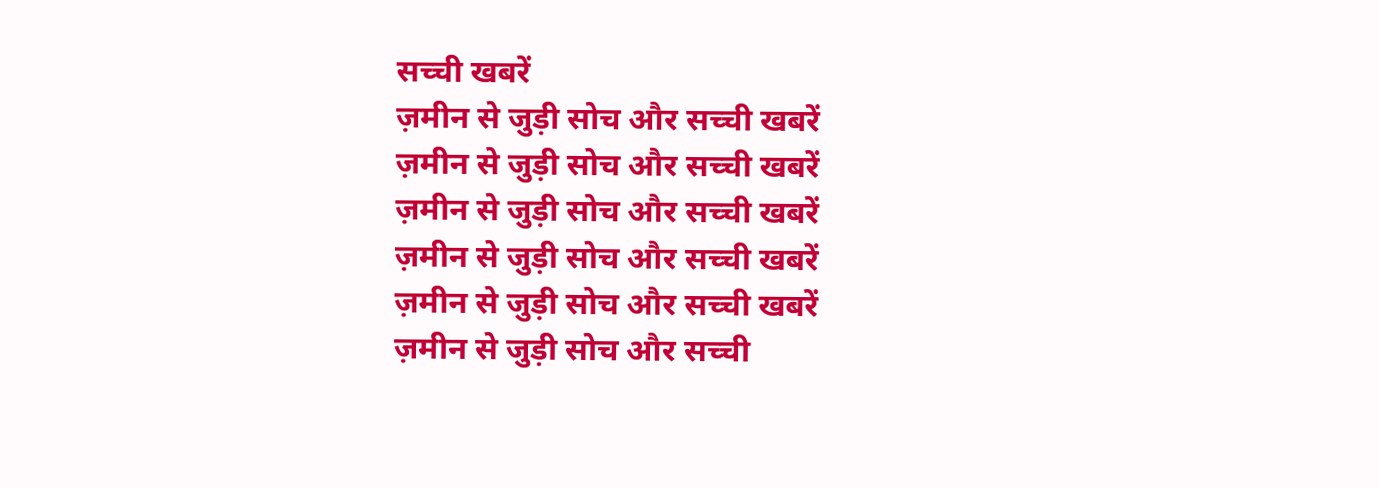सच्ची खबरें
ज़मीन से जुड़ी सोच और सच्ची खबरें
ज़मीन से जुड़ी सोच और सच्ची खबरें
ज़मीन से जुड़ी सोच और सच्ची खबरें
ज़मीन से जुड़ी सोच और सच्ची खबरें
ज़मीन से जुड़ी सोच और सच्ची खबरें
ज़मीन से जुड़ी सोच और सच्ची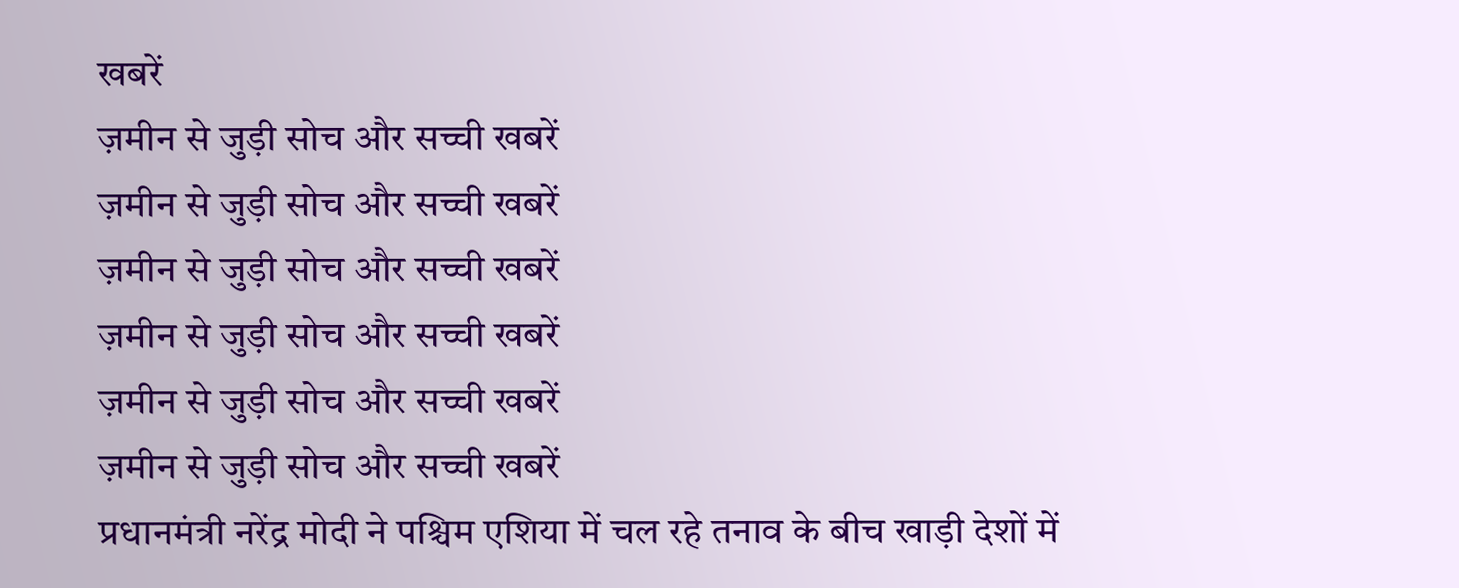खबरें
ज़मीन से जुड़ी सोच और सच्ची खबरें
ज़मीन से जुड़ी सोच और सच्ची खबरें
ज़मीन से जुड़ी सोच और सच्ची खबरें
ज़मीन से जुड़ी सोच और सच्ची खबरें
ज़मीन से जुड़ी सोच और सच्ची खबरें
ज़मीन से जुड़ी सोच और सच्ची खबरें
प्रधानमंत्री नरेंद्र मोदी ने पश्चिम एशिया में चल रहे तनाव के बीच खाड़ी देशों में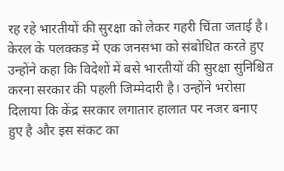रह रहे भारतीयों की सुरक्षा को लेकर गहरी चिंता जताई है। केरल के पलक्कड़ में एक जनसभा को संबोधित करते हुए उन्होंने कहा कि विदेशों में बसे भारतीयों की सुरक्षा सुनिश्चित करना सरकार की पहली जिम्मेदारी है। उन्होंने भरोसा दिलाया कि केंद्र सरकार लगातार हालात पर नजर बनाए हुए है और इस संकट का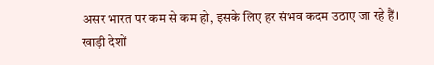असर भारत पर कम से कम हो, इसके लिए हर संभव कदम उठाए जा रहे हैं।
खाड़ी देशों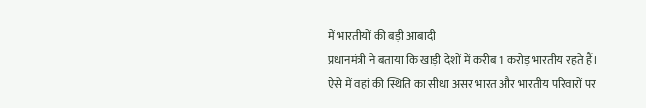में भारतीयों की बड़ी आबादी
प्रधानमंत्री ने बताया कि खाड़ी देशों में करीब 1 करोड़ भारतीय रहते हैं। ऐसे में वहां की स्थिति का सीधा असर भारत और भारतीय परिवारों पर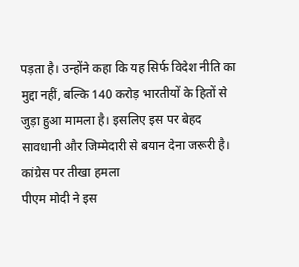पड़ता है। उन्होंने कहा कि यह सिर्फ विदेश नीति का मुद्दा नहीं, बल्कि 140 करोड़ भारतीयों के हितों से जुड़ा हुआ मामला है। इसलिए इस पर बेहद सावधानी और जिम्मेदारी से बयान देना जरूरी है।
कांग्रेस पर तीखा हमला
पीएम मोदी ने इस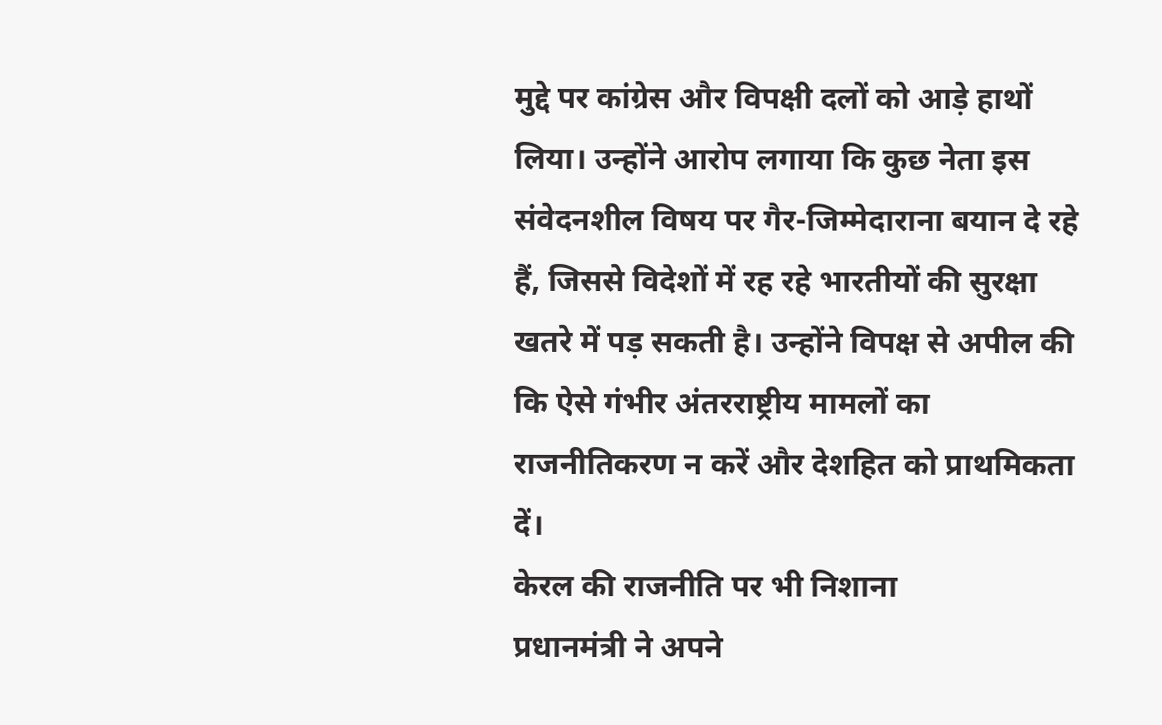मुद्दे पर कांग्रेस और विपक्षी दलों को आड़े हाथों लिया। उन्होंने आरोप लगाया कि कुछ नेता इस संवेदनशील विषय पर गैर-जिम्मेदाराना बयान दे रहे हैं, जिससे विदेशों में रह रहे भारतीयों की सुरक्षा खतरे में पड़ सकती है। उन्होंने विपक्ष से अपील की कि ऐसे गंभीर अंतरराष्ट्रीय मामलों का राजनीतिकरण न करें और देशहित को प्राथमिकता दें।
केरल की राजनीति पर भी निशाना
प्रधानमंत्री ने अपने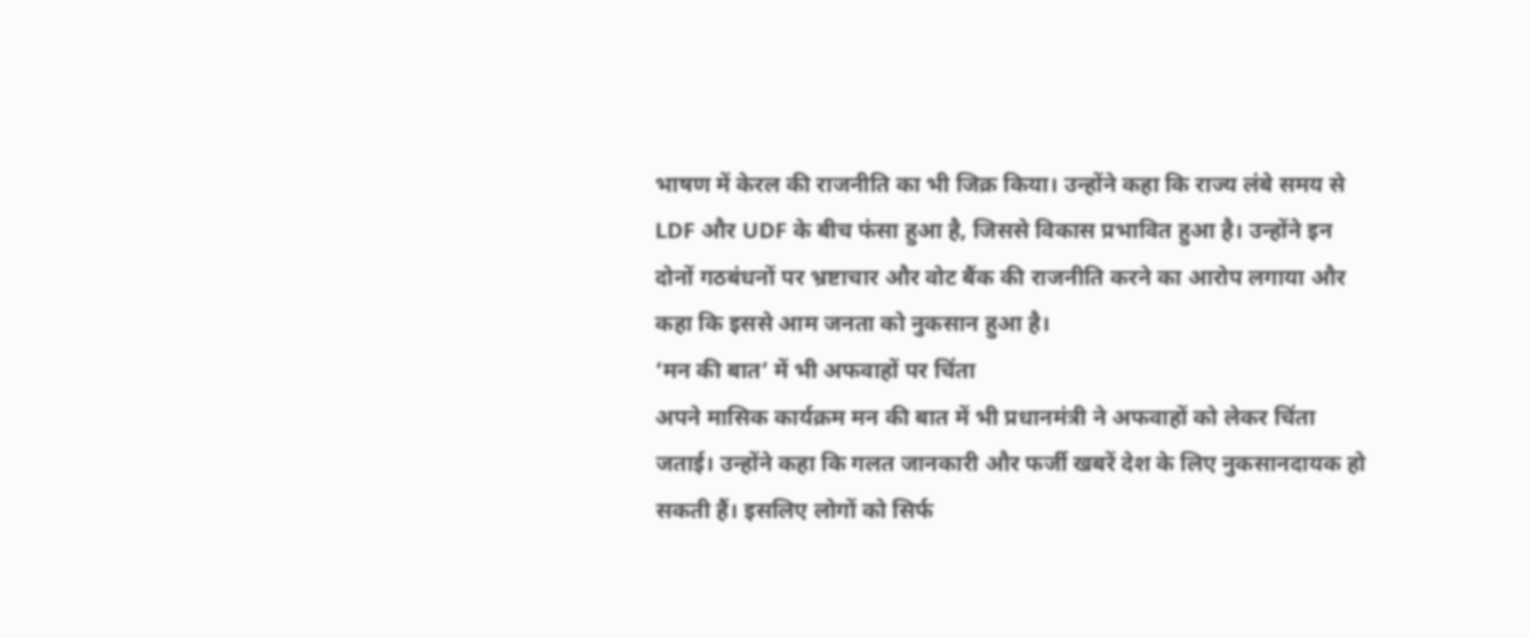भाषण में केरल की राजनीति का भी जिक्र किया। उन्होंने कहा कि राज्य लंबे समय से LDF और UDF के बीच फंसा हुआ है, जिससे विकास प्रभावित हुआ है। उन्होंने इन दोनों गठबंधनों पर भ्रष्टाचार और वोट बैंक की राजनीति करने का आरोप लगाया और कहा कि इससे आम जनता को नुकसान हुआ है।
‘मन की बात’ में भी अफवाहों पर चिंता
अपने मासिक कार्यक्रम मन की बात में भी प्रधानमंत्री ने अफवाहों को लेकर चिंता जताई। उन्होंने कहा कि गलत जानकारी और फर्जी खबरें देश के लिए नुकसानदायक हो सकती हैं। इसलिए लोगों को सिर्फ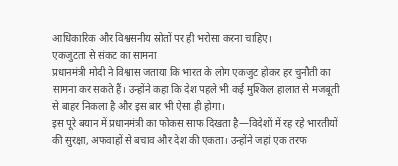आधिकारिक और विश्वसनीय स्रोतों पर ही भरोसा करना चाहिए।
एकजुटता से संकट का सामना
प्रधानमंत्री मोदी ने विश्वास जताया कि भारत के लोग एकजुट होकर हर चुनौती का सामना कर सकते हैं। उन्होंने कहा कि देश पहले भी कई मुश्किल हालात से मजबूती से बाहर निकला है और इस बार भी ऐसा ही होगा।
इस पूरे बयान में प्रधानमंत्री का फोकस साफ दिखता है—विदेशों में रह रहे भारतीयों की सुरक्षा, अफवाहों से बचाव और देश की एकता। उन्होंने जहां एक तरफ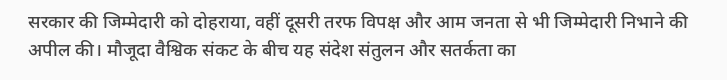सरकार की जिम्मेदारी को दोहराया, वहीं दूसरी तरफ विपक्ष और आम जनता से भी जिम्मेदारी निभाने की अपील की। मौजूदा वैश्विक संकट के बीच यह संदेश संतुलन और सतर्कता का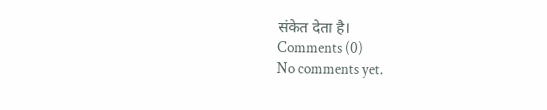संकेत देता है।
Comments (0)
No comments yet.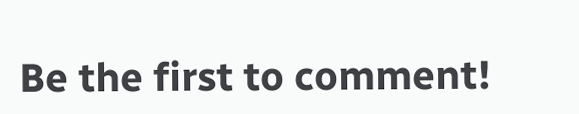Be the first to comment!